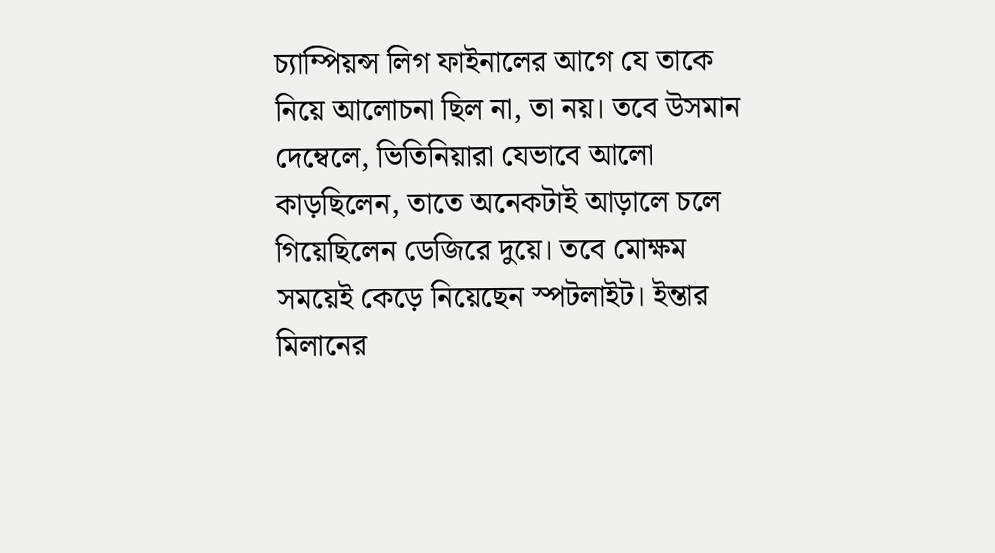চ্যাম্পিয়ন্স লিগ ফাইনালের আগে যে তাকে নিয়ে আলোচনা ছিল না, তা নয়। তবে উসমান দেম্বেলে, ভিতিনিয়ারা যেভাবে আলো কাড়ছিলেন, তাতে অনেকটাই আড়ালে চলে গিয়েছিলেন ডেজিরে দুয়ে। তবে মোক্ষম সময়েই কেড়ে নিয়েছেন স্পটলাইট। ইন্তার মিলানের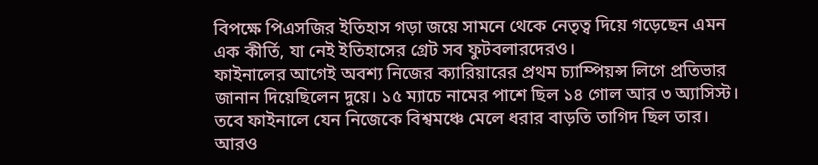বিপক্ষে পিএসজির ইতিহাস গড়া জয়ে সামনে থেকে নেতৃত্ব দিয়ে গড়েছেন এমন এক কীর্তি, যা নেই ইতিহাসের গ্রেট সব ফুটবলারদেরও।
ফাইনালের আগেই অবশ্য নিজের ক্যারিয়ারের প্রথম চ্যাম্পিয়ন্স লিগে প্রতিভার জানান দিয়েছিলেন দুয়ে। ১৫ ম্যাচে নামের পাশে ছিল ১৪ গোল আর ৩ অ্যাসিস্ট। তবে ফাইনালে যেন নিজেকে বিশ্বমঞ্চে মেলে ধরার বাড়তি তাগিদ ছিল তার।
আরও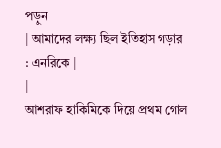পড়ুন
| আমাদের লক্ষ্য ছিল ইতিহাস গড়ার : এনরিকে |
|
আশরাফ হাকিমিকে দিয়ে প্রথম গোল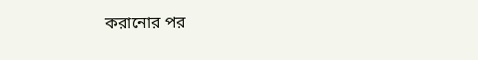করানোর পর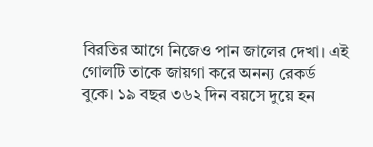বিরতির আগে নিজেও পান জালের দেখা। এই গোলটি তাকে জায়গা করে অনন্য রেকর্ড বুকে। ১৯ বছর ৩৬২ দিন বয়সে দুয়ে হন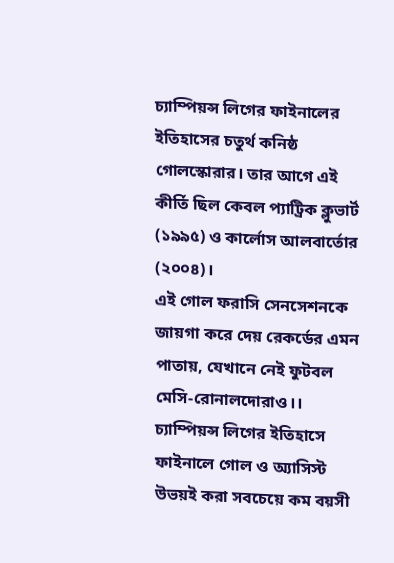চ্যাম্পিয়ন্স লিগের ফাইনালের ইতিহাসের চতুর্থ কনিষ্ঠ গোলস্কোরার। তার আগে এই কীর্তি ছিল কেবল প্যাট্রিক ক্লুভার্ট (১৯৯৫) ও কার্লোস আলবার্তোর (২০০৪)।
এই গোল ফরাসি সেনসেশনকে জায়গা করে দেয় রেকর্ডের এমন পাতায়, যেখানে নেই ফুটবল মেসি-রোনালদোরাও।। চ্যাম্পিয়ন্স লিগের ইতিহাসে ফাইনালে গোল ও অ্যাসিস্ট উভয়ই করা সবচেয়ে কম বয়সী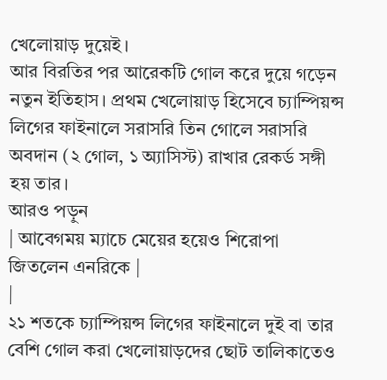খেলোয়াড় দুয়েই।
আর বিরতির পর আরেকটি গোল করে দুয়ে গড়েন নতুন ইতিহাস। প্রথম খেলোয়াড় হিসেবে চ্যাম্পিয়ন্স লিগের ফাইনালে সরাসরি তিন গোলে সরাসরি অবদান (২ গোল, ১ অ্যাসিস্ট) রাখার রেকর্ড সঙ্গী হয় তার।
আরও পড়ুন
| আবেগময় ম্যাচে মেয়ের হয়েও শিরোপা জিতলেন এনরিকে |
|
২১ শতকে চ্যাম্পিয়ন্স লিগের ফাইনালে দুই বা তার বেশি গোল করা খেলোয়াড়দের ছোট তালিকাতেও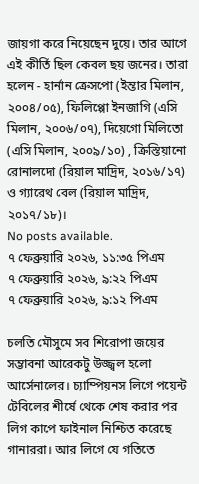জায়গা করে নিয়েছেন দুয়ে। তার আগে এই কীর্তি ছিল কেবল ছয় জনের। তারা হলেন - হার্নান ক্রেসপো (ইন্তার মিলান, ২০০৪/০৫), ফিলিপ্পো ইনজাগি (এসি মিলান, ২০০৬/০৭), দিয়েগো মিলিতো (এসি মিলান, ২০০৯/১০) , ক্রিস্তিয়ানো রোনালদো (রিয়াল মাদ্রিদ, ২০১৬/১৭) ও গ্যারেথ বেল (রিয়াল মাদ্রিদ, ২০১৭/১৮)।
No posts available.
৭ ফেব্রুয়ারি ২০২৬, ১১:৩৫ পিএম
৭ ফেব্রুয়ারি ২০২৬, ৯:২২ পিএম
৭ ফেব্রুয়ারি ২০২৬, ৯:১২ পিএম

চলতি মৌসুমে সব শিরোপা জয়ের সম্ভাবনা আরেকটু উজ্জ্বল হলো আর্সেনালের। চ্যাম্পিয়নস লিগে পয়েন্ট টেবিলের শীর্ষে থেকে শেষ করার পর লিগ কাপে ফাইনাল নিশ্চিত করেছে গানাররা। আর লিগে যে গতিতে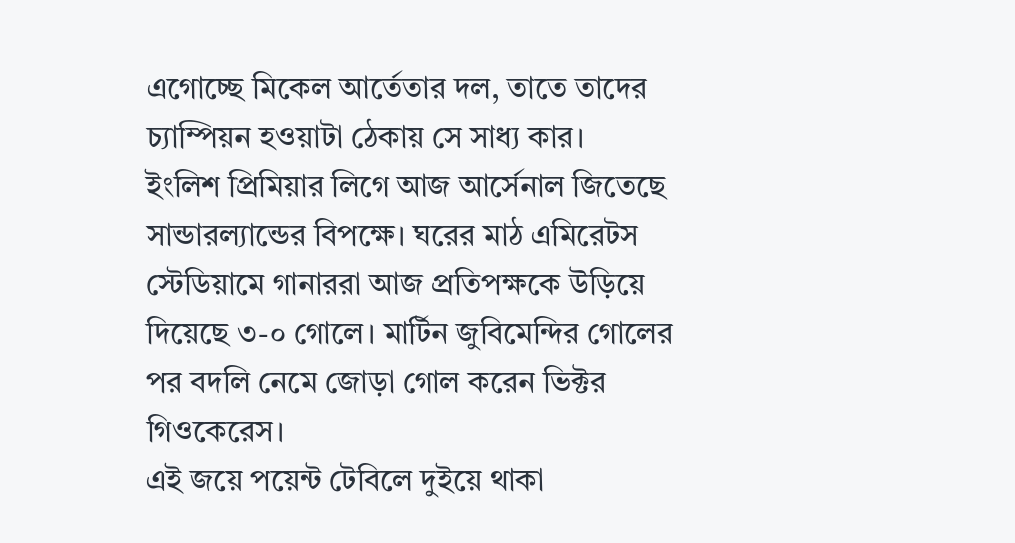এগোচ্ছে মিকেল আর্তেতার দল, তাতে তাদের চ্যাম্পিয়ন হওয়াটা ঠেকায় সে সাধ্য কার।
ইংলিশ প্রিমিয়ার লিগে আজ আর্সেনাল জিতেছে সান্ডারল্যান্ডের বিপক্ষে। ঘরের মাঠ এমিরেটস স্টেডিয়ামে গানাররা আজ প্রতিপক্ষকে উড়িয়ে দিয়েছে ৩-০ গোলে। মার্টিন জুবিমেন্দির গোলের পর বদলি নেমে জোড়া গোল করেন ভিক্টর গিওকেরেস।
এই জয়ে পয়েন্ট টেবিলে দুইয়ে থাকা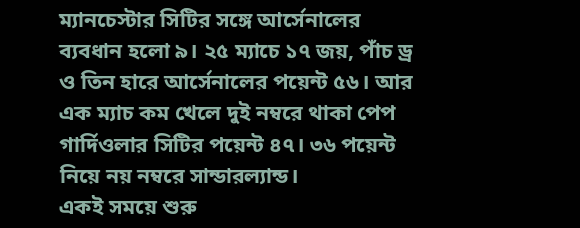ম্যানচেস্টার সিটির সঙ্গে আর্সেনালের ব্যবধান হলো ৯। ২৫ ম্যাচে ১৭ জয়, পাঁচ ড্র ও তিন হারে আর্সেনালের পয়েন্ট ৫৬। আর এক ম্যাচ কম খেলে দুই নম্বরে থাকা পেপ গার্দিওলার সিটির পয়েন্ট ৪৭। ৩৬ পয়েন্ট নিয়ে নয় নম্বরে সান্ডারল্যান্ড।
একই সময়ে শুরু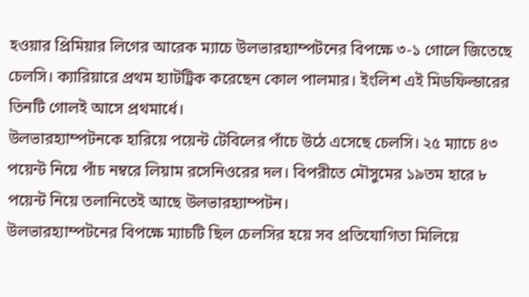হওয়ার প্রিমিয়ার লিগের আরেক ম্যাচে উলভারহ্যাম্পটনের বিপক্ষে ৩-১ গোলে জিতেছে চেলসি। ক্যারিয়ারে প্রথম হ্যাটট্রিক করেছেন কোল পালমার। ইংলিশ এই মিডফিল্ডারের তিনটি গোলই আসে প্রথমার্ধে।
উলভারহ্যাম্পটনকে হারিয়ে পয়েন্ট টেবিলের পাঁচে উঠে এসেছে চেলসি। ২৫ ম্যাচে ৪৩ পয়েন্ট নিয়ে পাঁচ নম্বরে লিয়াম রসেনিওরের দল। বিপরীতে মৌসুমের ১৯তম হারে ৮ পয়েন্ট নিয়ে তলানিতেই আছে উলভারহ্যাম্পটন।
উলভারহ্যাম্পটনের বিপক্ষে ম্যাচটি ছিল চেলসির হয়ে সব প্রতিযোগিতা মিলিয়ে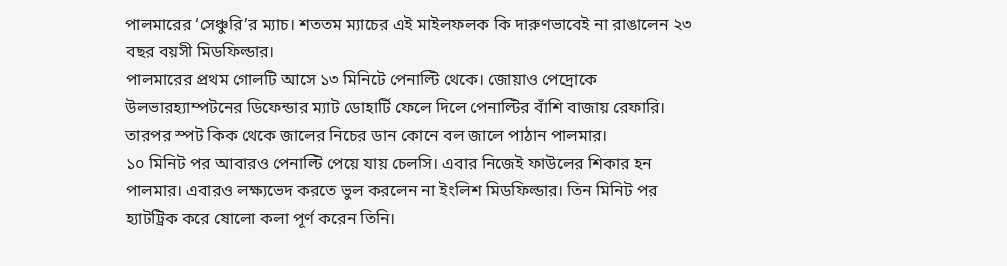পালমারের ‘সেঞ্চুরি’র ম্যাচ। শততম ম্যাচের এই মাইলফলক কি দারুণভাবেই না রাঙালেন ২৩ বছর বয়সী মিডফিল্ডার।
পালমারের প্রথম গোলটি আসে ১৩ মিনিটে পেনাল্টি থেকে। জোয়াও পেদ্রোকে উলভারহ্যাম্পটনের ডিফেন্ডার ম্যাট ডোহার্টি ফেলে দিলে পেনাল্টির বাঁশি বাজায় রেফারি। তারপর স্পট কিক থেকে জালের নিচের ডান কোনে বল জালে পাঠান পালমার।
১০ মিনিট পর আবারও পেনাল্টি পেয়ে যায় চেলসি। এবার নিজেই ফাউলের শিকার হন পালমার। এবারও লক্ষ্যভেদ করতে ভুল করলেন না ইংলিশ মিডফিল্ডার। তিন মিনিট পর হ্যাটট্রিক করে ষোলো কলা পূর্ণ করেন তিনি।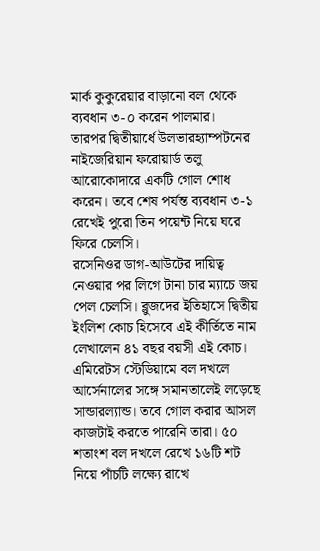মার্ক কুকুরেয়ার বাড়ানো বল থেকে ব্যবধান ৩-০ করেন পালমার।
তারপর দ্বিতীয়ার্ধে উলভারহ্যাম্পটনের নাইজেরিয়ান ফরোয়ার্ড তলু আরোকোদারে একটি গোল শোধ করেন। তবে শেষ পর্যন্ত ব্যবধান ৩-১ রেখেই পুরো তিন পয়েন্ট নিয়ে ঘরে ফিরে চেলসি।
রসেনিওর ডাগ-আউটের দায়িত্ব নেওয়ার পর লিগে টানা চার ম্যাচে জয় পেল চেলসি। ব্লুজদের ইতিহাসে দ্বিতীয় ইংলিশ কোচ হিসেবে এই কীর্তিতে নাম লেখালেন ৪১ বছর বয়সী এই কোচ।
এমিরেটস স্টেডিয়ামে বল দখলে আর্সেনালের সঙ্গে সমানতালেই লড়েছে সান্ডারল্যান্ড। তবে গোল করার আসল কাজটাই করতে পারেনি তারা। ৫০ শতাংশ বল দখলে রেখে ১৬টি শট নিয়ে পাঁচটি লক্ষ্যে রাখে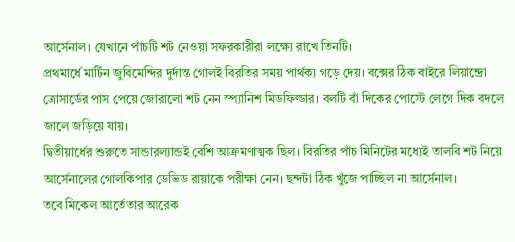আর্সেনাল। যেখানে পাঁচটি শট নেওয়া সফরকারীরা লক্ষ্যে রাখে তিনটি।
প্রথমার্ধে মার্টিন জুবিমেন্দির দুর্দান্ত গোলই বিরতির সময় পার্থক্য গড়ে দেয়। বক্সের ঠিক বাইরে লিয়ান্দ্রো ত্রোসার্ডের পাস পেয়ে জোরালো শট নেন স্প্যানিশ মিডফিল্ডার। বলটি বাঁ দিকের পোস্টে লেগে দিক বদলে জালে জড়িয়ে যায়।
দ্বিতীয়ার্ধের শুরুতে সান্ডারল্যান্ডই বেশি আক্রমণাত্মক ছিল। বিরতির পাঁচ মিনিটের মধ্যেই তালবি শট নিয়ে আর্সেনালের গোলকিপার ডেভিড রায়াকে পরীক্ষা নেন। ছন্দটা ঠিক খুঁজে পাচ্ছিল না আর্সেনাল।
তবে মিকেল আর্তেতার আরেক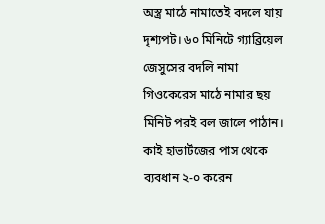অস্ত্র মাঠে নামাতেই বদলে যায় দৃশ্যপট। ৬০ মিনিটে গ্যাব্রিয়েল জেসুসের বদলি নামা গিওকেরেস মাঠে নামার ছয় মিনিট পরই বল জালে পাঠান। কাই হাভার্টজের পাস থেকে ব্যবধান ২-০ করেন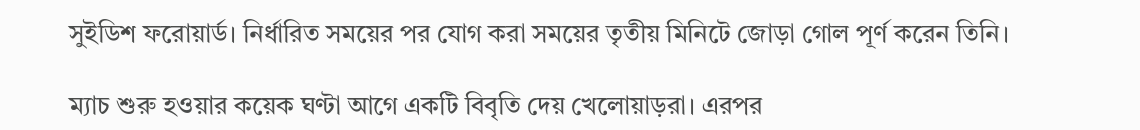সুইডিশ ফরোয়ার্ড। নির্ধারিত সময়ের পর যোগ করা সময়ের তৃতীয় মিনিটে জোড়া গোল পূর্ণ করেন তিনি।

ম্যাচ শুরু হওয়ার কয়েক ঘণ্টা আগে একটি বিবৃতি দেয় খেলোয়াড়রা। এরপর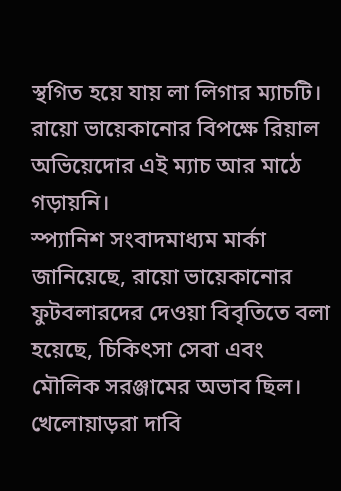স্থগিত হয়ে যায় লা লিগার ম্যাচটি। রায়ো ভায়েকানোর বিপক্ষে রিয়াল অভিয়েদোর এই ম্যাচ আর মাঠে গড়ায়নি।
স্প্যানিশ সংবাদমাধ্যম মার্কা জানিয়েছে, রায়ো ভায়েকানোর ফুটবলারদের দেওয়া বিবৃতিতে বলা হয়েছে, চিকিৎসা সেবা এবং মৌলিক সরঞ্জামের অভাব ছিল। খেলোয়াড়রা দাবি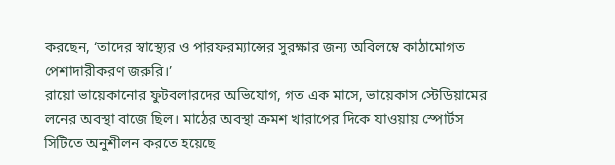করছেন, ‘তাদের স্বাস্থ্যের ও পারফরম্যান্সের সুরক্ষার জন্য অবিলম্বে কাঠামোগত পেশাদারীকরণ জরুরি।’
রায়ো ভায়েকানোর ফুটবলারদের অভিযোগ, গত এক মাসে, ভায়েকাস স্টেডিয়ামের লনের অবস্থা বাজে ছিল। মাঠের অবস্থা ক্রমশ খারাপের দিকে যাওয়ায় স্পোর্টস সিটিতে অনুশীলন করতে হয়েছে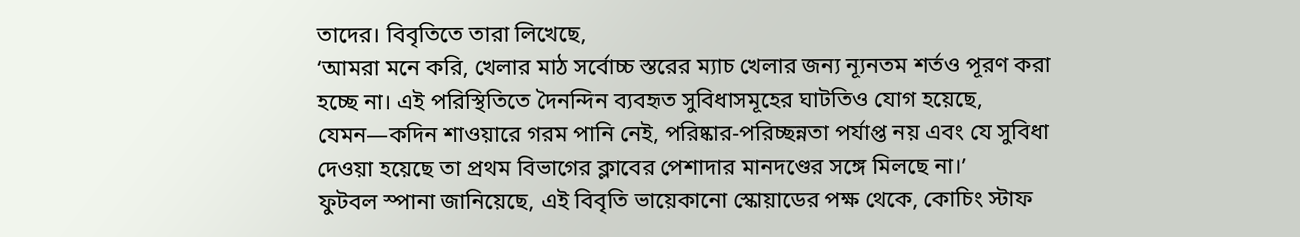তাদের। বিবৃতিতে তারা লিখেছে,
‘আমরা মনে করি, খেলার মাঠ সর্বোচ্চ স্তরের ম্যাচ খেলার জন্য ন্যূনতম শর্তও পূরণ করা হচ্ছে না। এই পরিস্থিতিতে দৈনন্দিন ব্যবহৃত সুবিধাসমূহের ঘাটতিও যোগ হয়েছে, যেমন—কদিন শাওয়ারে গরম পানি নেই, পরিষ্কার-পরিচ্ছন্নতা পর্যাপ্ত নয় এবং যে সুবিধা দেওয়া হয়েছে তা প্রথম বিভাগের ক্লাবের পেশাদার মানদণ্ডের সঙ্গে মিলছে না।’
ফুটবল স্পানা জানিয়েছে, এই বিবৃতি ভায়েকানো স্কোয়াডের পক্ষ থেকে, কোচিং স্টাফ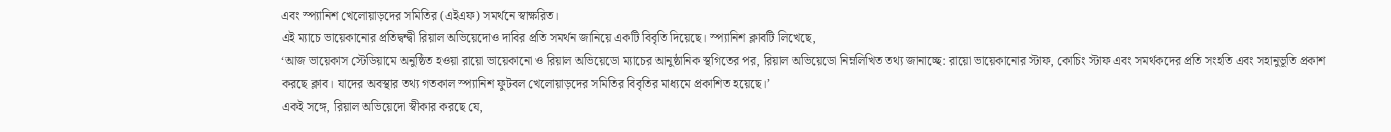এবং স্প্যানিশ খেলোয়াড়দের সমিতির (এইএফ) সমর্থনে স্বাক্ষরিত।
এই ম্যাচে ভায়েকানোর প্রতিদ্বন্দ্বী রিয়াল অভিয়েদোও দাবির প্রতি সমর্থন জানিয়ে একটি বিবৃতি দিয়েছে। স্প্যানিশ ক্লাবটি লিখেছে,
‘আজ ভায়েকাস স্টেডিয়ামে অনুষ্ঠিত হওয়া রায়ো ভায়েকানো ও রিয়াল অভিয়েডো ম্যাচের আনুষ্ঠানিক স্থগিতের পর, রিয়াল অভিয়েডো নিম্নলিখিত তথ্য জানাচ্ছে: রায়ো ভায়েকানোর স্টাফ, কোচিং স্টাফ এবং সমর্থকদের প্রতি সংহতি এবং সহানুভূতি প্রকাশ করছে ক্লাব। যাদের অবস্থার তথ্য গতকাল স্প্যানিশ ফুটবল খেলোয়াড়দের সমিতির বিবৃতির মাধ্যমে প্রকাশিত হয়েছে।’
একই সঙ্গে, রিয়াল অভিয়েদো স্বীকার করছে যে,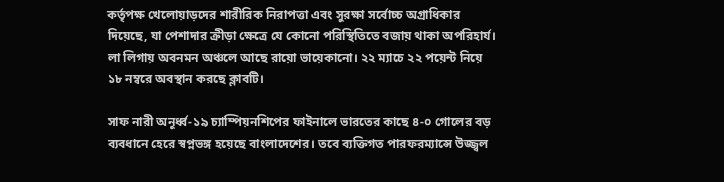কর্তৃপক্ষ খেলোয়াড়দের শারীরিক নিরাপত্তা এবং সুরক্ষা সর্বোচ্চ অগ্রাধিকার দিয়েছে, যা পেশাদার ক্রীড়া ক্ষেত্রে যে কোনো পরিস্থিতিতে বজায় থাকা অপরিহার্য।
লা লিগায় অবনমন অঞ্চলে আছে রায়ো ভায়েকানো। ২২ ম্যাচে ২২ পয়েন্ট নিয়ে ১৮ নম্বরে অবস্থান করছে ক্লাবটি।

সাফ নারী অনূর্ধ্ব-১৯ চ্যাম্পিয়নশিপের ফাইনালে ভারতের কাছে ৪-০ গোলের বড় ব্যবধানে হেরে স্বপ্নভঙ্গ হয়েছে বাংলাদেশের। তবে ব্যক্তিগত পারফরম্যান্সে উজ্জ্বল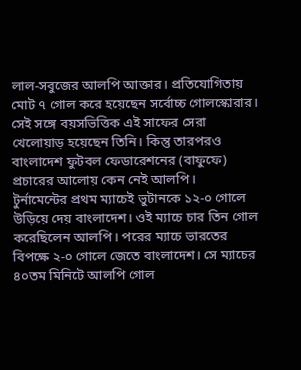লাল-সবুজের আলপি আক্তার। প্রতিযোগিতায় মোট ৭ গোল করে হয়েছেন সর্বোচ্চ গোলস্কোরার। সেই সঙ্গে বয়সভিত্তিক এই সাফের সেরা খেলোয়াড় হয়েছেন তিনি। কিন্তু তারপরও বাংলাদেশ ফুটবল ফেডারেশনের (বাফুফে) প্রচারের আলোয় কেন নেই আলপি।
টুর্নামেন্টের প্রথম ম্যাচেই ভুটানকে ১২-০ গোলে উড়িয়ে দেয় বাংলাদেশ। ওই ম্যাচে চার তিন গোল করেছিলেন আলপি। পরের ম্যাচে ভারতের বিপক্ষে ২-০ গোলে জেতে বাংলাদেশ। সে ম্যাচের ৪০তম মিনিটে আলপি গোল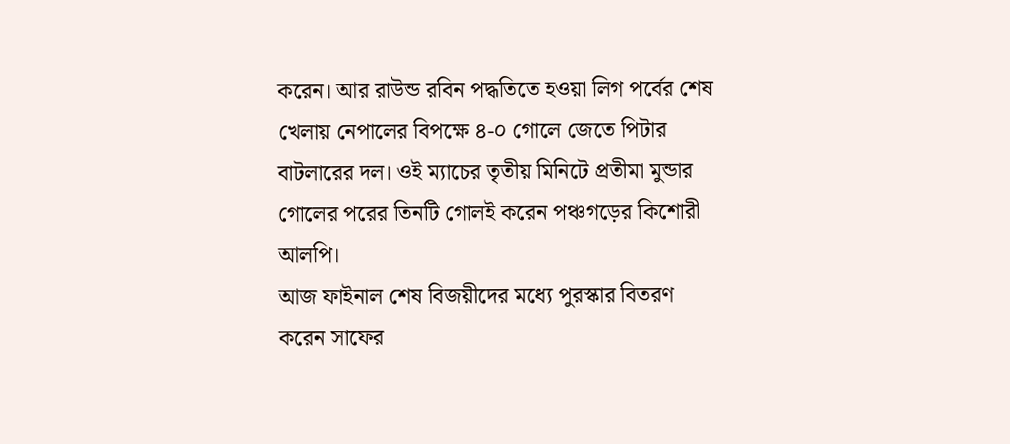করেন। আর রাউন্ড রবিন পদ্ধতিতে হওয়া লিগ পর্বের শেষ খেলায় নেপালের বিপক্ষে ৪-০ গোলে জেতে পিটার বাটলারের দল। ওই ম্যাচের তৃতীয় মিনিটে প্রতীমা মুন্ডার গোলের পরের তিনটি গোলই করেন পঞ্চগড়ের কিশোরী আলপি।
আজ ফাইনাল শেষ বিজয়ীদের মধ্যে পুরস্কার বিতরণ করেন সাফের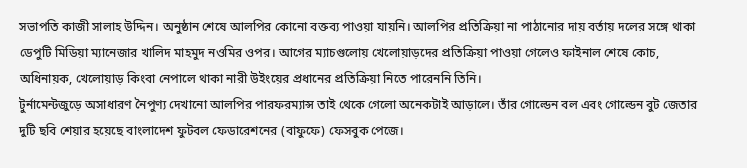সভাপতি কাজী সালাহ উদ্দিন। অনুষ্ঠান শেষে আলপির কোনো বক্তব্য পাওয়া যায়নি। আলপির প্রতিক্রিয়া না পাঠানোর দায় বর্তায় দলের সঙ্গে থাকা ডেপুটি মিডিয়া ম্যানেজার খালিদ মাহমুদ নওমির ওপর। আগের ম্যাচগুলোয় খেলোয়াড়দের প্রতিক্রিয়া পাওয়া গেলেও ফাইনাল শেষে কোচ, অধিনায়ক, খেলোয়াড় কিংবা নেপালে থাকা নারী উইংয়ের প্রধানের প্রতিক্রিয়া নিতে পারেননি তিনি।
টুর্নামেন্টজুড়ে অসাধারণ নৈপুণ্য দেখানো আলপির পারফরম্যান্স তাই থেকে গেলো অনেকটাই আড়ালে। তাঁর গোল্ডেন বল এবং গোল্ডেন বুট জেতার দুটি ছবি শেয়ার হয়েছে বাংলাদেশ ফুটবল ফেডারেশনের (বাফুফে) ফেসবুক পেজে।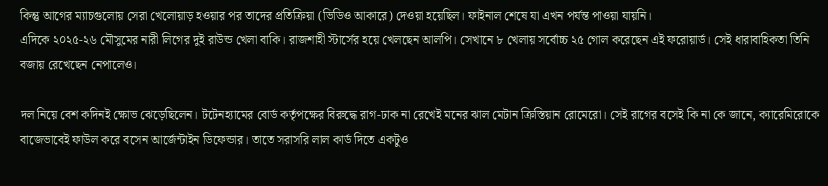কিন্তু আগের ম্যাচগুলোয় সেরা খেলোয়াড় হওয়ার পর তাদের প্রতিক্রিয়া (ভিডিও আকারে) দেওয়া হয়েছিল। ফাইনাল শেষে যা এখন পর্যন্ত পাওয়া যায়নি।
এদিকে ২০২৫-২৬ মৌসুমের নারী লিগের দুই রাউন্ড খেলা বাকি। রাজশাহী স্টার্সের হয়ে খেলছেন আলপি। সেখানে ৮ খেলায় সর্বোচ্চ ২৫ গোল করেছেন এই ফরোয়ার্ড। সেই ধারাবাহিকতা তিনি বজায় রেখেছেন নেপালেও।

দল নিয়ে বেশ কদিনই ক্ষোভ ঝেড়েছিলেন। টটেনহ্যামের বোর্ড কর্তৃপক্ষের বিরুদ্ধে রাগ-ঢাক না রেখেই মনের ঝাল মেটান ক্রিস্তিয়ান রোমেরো। সেই রাগের বসেই কি না কে জানে, ক্যারেমিরোকে বাজেভাবেই ফাউল করে বসেন আর্জেন্টাইন ডিফেন্ডার। তাতে সরাসরি লাল কার্ড দিতে একটুও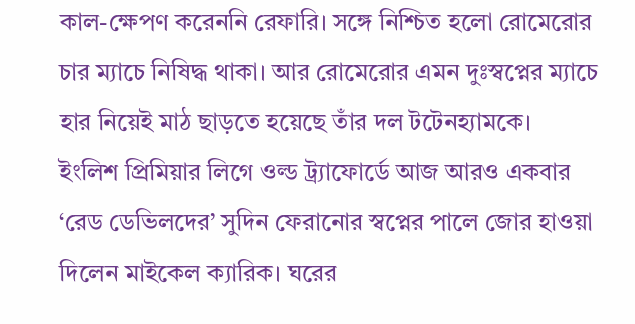কাল-ক্ষেপণ করেননি রেফারি। সঙ্গে নিশ্চিত হলো রোমেরোর চার ম্যাচে নিষিদ্ধ থাকা। আর রোমেরোর এমন দুঃস্বপ্নের ম্যাচে হার নিয়েই মাঠ ছাড়তে হয়েছে তাঁর দল টটেনহ্যামকে।
ইংলিশ প্রিমিয়ার লিগে ওল্ড ট্র্যাফোর্ডে আজ আরও একবার ‘রেড ডেভিলদের’ সুদিন ফেরানোর স্বপ্নের পালে জোর হাওয়া দিলেন মাইকেল ক্যারিক। ঘরের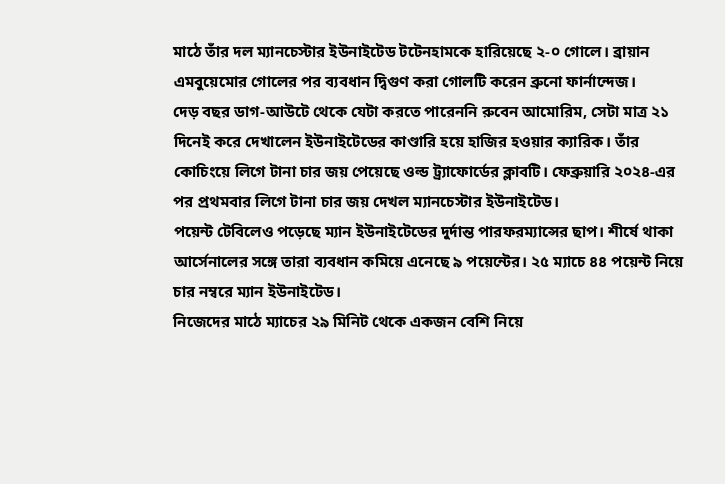মাঠে তাঁর দল ম্যানচেস্টার ইউনাইটেড টটেনহামকে হারিয়েছে ২-০ গোলে। ব্রায়ান এমবুয়েমোর গোলের পর ব্যবধান দ্বিগুণ করা গোলটি করেন ব্রুনো ফার্নান্দেজ।
দেড় বছর ডাগ-আউটে থেকে যেটা করতে পারেননি রুবেন আমোরিম, সেটা মাত্র ২১ দিনেই করে দেখালেন ইউনাইটেডের কাণ্ডারি হয়ে হাজির হওয়ার ক্যারিক। তাঁর কোচিংয়ে লিগে টানা চার জয় পেয়েছে ওল্ড ট্র্যাফোর্ডের ক্লাবটি। ফেব্রুয়ারি ২০২৪-এর পর প্রথমবার লিগে টানা চার জয় দেখল ম্যানচেস্টার ইউনাইটেড।
পয়েন্ট টেবিলেও পড়েছে ম্যান ইউনাইটেডের দুর্দান্ত পারফরম্যান্সের ছাপ। শীর্ষে থাকা আর্সেনালের সঙ্গে তারা ব্যবধান কমিয়ে এনেছে ৯ পয়েন্টের। ২৫ ম্যাচে ৪৪ পয়েন্ট নিয়ে চার নম্বরে ম্যান ইউনাইটেড।
নিজেদের মাঠে ম্যাচের ২৯ মিনিট থেকে একজন বেশি নিয়ে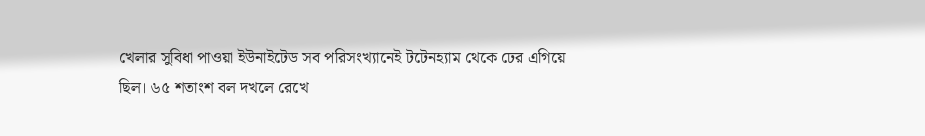খেলার সুবিধা পাওয়া ইউনাইটেড সব পরিসংখ্যানেই টটেনহ্যাম থেকে ঢের এগিয়ে ছিল। ৬৫ শতাংশ বল দখলে রেখে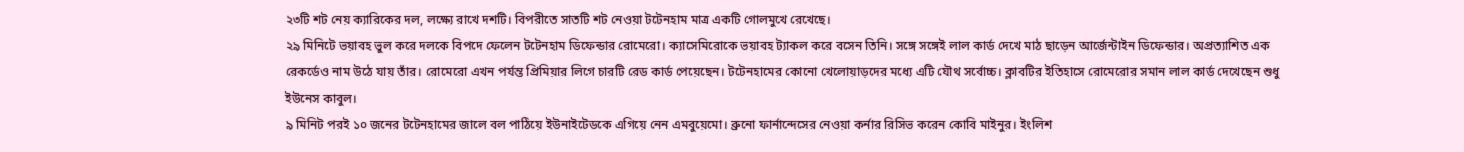২৩টি শট নেয় ক্যারিকের দল, লক্ষ্যে রাখে দশটি। বিপরীতে সাতটি শট নেওয়া টটেনহাম মাত্র একটি গোলমুখে রেখেছে।
২৯ মিনিটে ভয়াবহ ভুল করে দলকে বিপদে ফেলেন টটেনহাম ডিফেন্ডার রোমেরো। ক্যাসেমিরোকে ভয়াবহ ট্যাকল করে বসেন তিনি। সঙ্গে সঙ্গেই লাল কার্ড দেখে মাঠ ছাড়েন আর্জেন্টাইন ডিফেন্ডার। অপ্রত্যাশিত এক রেকর্ডেও নাম উঠে যায় তাঁর। রোমেরো এখন পর্যন্ত প্রিমিয়ার লিগে চারটি রেড কার্ড পেয়েছেন। টটেনহামের কোনো খেলোয়াড়দের মধ্যে এটি যৌথ সর্বোচ্চ। ক্লাবটির ইতিহাসে রোমেরোর সমান লাল কার্ড দেখেছেন শুধু ইউনেস কাবুল।
৯ মিনিট পরই ১০ জনের টটেনহামের জালে বল পাঠিয়ে ইউনাইটেডকে এগিয়ে নেন এমবুয়েমো। ব্রুনো ফার্নান্দেসের নেওয়া কর্নার রিসিভ করেন কোবি মাইনুর। ইংলিশ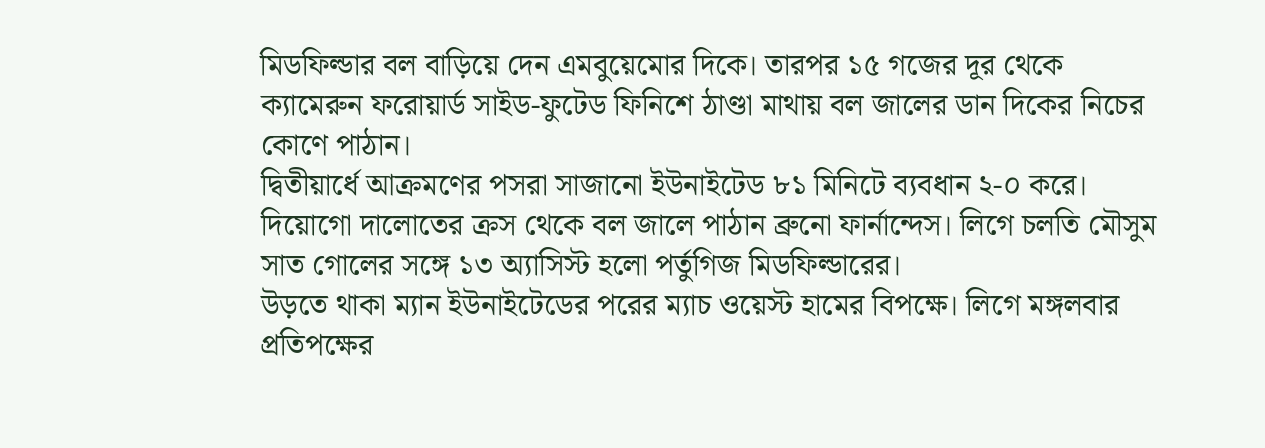মিডফিল্ডার বল বাড়িয়ে দেন এমবুয়েমোর দিকে। তারপর ১৫ গজের দূর থেকে ক্যামেরুন ফরোয়ার্ড সাইড-ফুটেড ফিনিশে ঠাণ্ডা মাথায় বল জালের ডান দিকের নিচের কোণে পাঠান।
দ্বিতীয়ার্ধে আক্রমণের পসরা সাজানো ইউনাইটেড ৮১ মিনিটে ব্যবধান ২-০ করে। দিয়োগো দালোতের ক্রস থেকে বল জালে পাঠান ব্রুনো ফার্নান্দেস। লিগে চলতি মৌসুম সাত গোলের সঙ্গে ১৩ অ্যাসিস্ট হলো পর্তুগিজ মিডফিল্ডারের।
উড়তে থাকা ম্যান ইউনাইটেডের পরের ম্যাচ ওয়েস্ট হামের বিপক্ষে। লিগে মঙ্গলবার প্রতিপক্ষের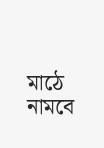মাঠে নামবে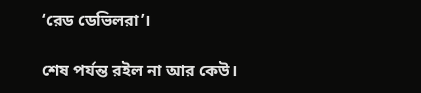‘রেড ডেভিলরা’।

শেষ পর্যন্ত রইল না আর কেউ।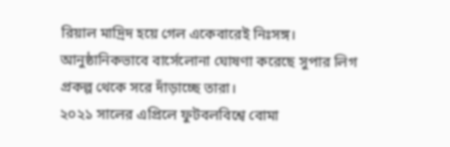রিয়াল মাদ্রিদ হয়ে গেল একেবারেই নিঃসঙ্গ। আনুষ্ঠানিকভাবে বার্সেলোনা ঘোষণা করেছে সুপার লিগ প্রকল্প থেকে সরে দাঁড়াচ্ছে তারা।
২০২১ সালের এপ্রিলে ফুটবলবিশ্বে বোমা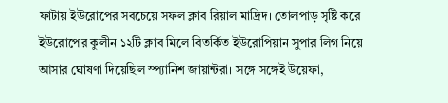ফাটায় ইউরোপের সবচেয়ে সফল ক্লাব রিয়াল মাদ্রিদ। তোলপাড় সৃষ্টি করে ইউরোপের কুলীন ১২টি ক্লাব মিলে বিতর্কিত ইউরোপিয়ান সুপার লিগ নিয়ে আসার ঘোষণা দিয়েছিল স্প্যানিশ জায়ান্টরা। সঙ্গে সঙ্গেই উয়েফা,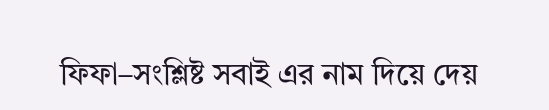ফিফা–সংশ্লিষ্ট সবাই এর নাম দিয়ে দেয়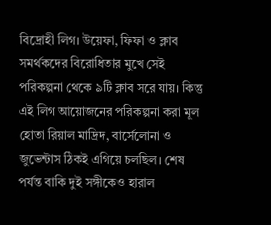বিদ্রোহী লিগ। উয়েফা, ফিফা ও ক্লাব সমর্থকদের বিরোধিতার মুখে সেই পরিকল্পনা থেকে ৯টি ক্লাব সরে যায়। কিন্তু এই লিগ আয়োজনের পরিকল্পনা করা মূল হোতা রিয়াল মাদ্রিদ, বার্সেলোনা ও জুভেন্টাস ঠিকই এগিয়ে চলছিল। শেষ পর্যন্ত বাকি দুই সঙ্গীকেও হারাল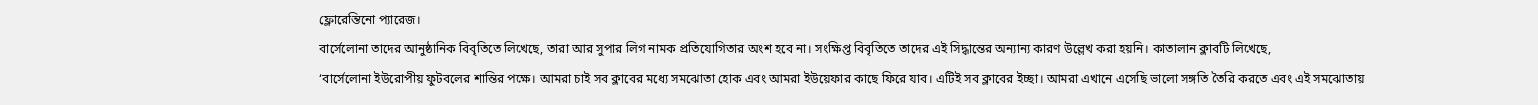ফ্লোরেন্তিনো প্যারেজ।
বার্সেলোনা তাদের আনুষ্ঠানিক বিবৃতিতে লিখেছে, তারা আর সুপার লিগ নামক প্রতিযোগিতার অংশ হবে না। সংক্ষিপ্ত বিবৃতিতে তাদের এই সিদ্ধান্তের অন্যান্য কারণ উল্লেখ করা হয়নি। কাতালান ক্লাবটি লিখেছে,
‘বার্সেলোনা ইউরোপীয় ফুটবলের শান্তির পক্ষে। আমরা চাই সব ক্লাবের মধ্যে সমঝোতা হোক এবং আমরা ইউয়েফার কাছে ফিরে যাব। এটিই সব ক্লাবের ইচ্ছা। আমরা এখানে এসেছি ভালো সঙ্গতি তৈরি করতে এবং এই সমঝোতায়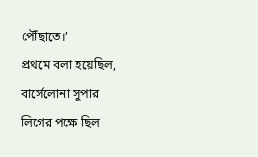পৌঁছাতে।’
প্রথমে বলা হয়েছিল, বার্সেলোনা সুপার লিগের পক্ষে ছিল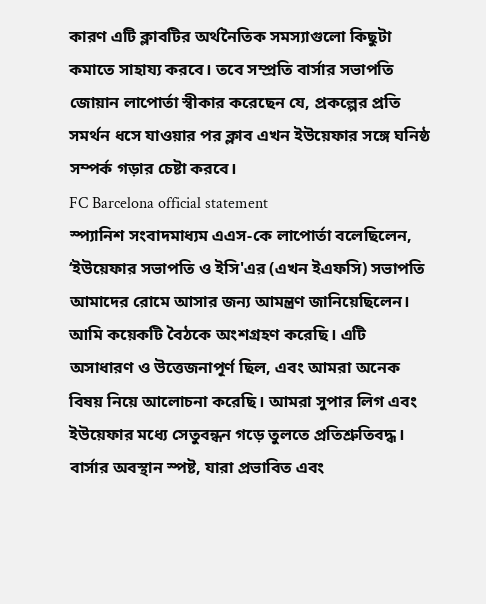কারণ এটি ক্লাবটির অর্থনৈতিক সমস্যাগুলো কিছুটা কমাতে সাহায্য করবে। তবে সম্প্রতি বার্সার সভাপতি জোয়ান লাপোর্তা স্বীকার করেছেন যে, প্রকল্পের প্রতি সমর্থন ধসে যাওয়ার পর ক্লাব এখন ইউয়েফার সঙ্গে ঘনিষ্ঠ সম্পর্ক গড়ার চেষ্টা করবে।
FC Barcelona official statement
স্প্যানিশ সংবাদমাধ্যম এএস-কে লাপোর্তা বলেছিলেন,
‘ইউয়েফার সভাপতি ও ইসি'এর (এখন ইএফসি) সভাপতি আমাদের রোমে আসার জন্য আমন্ত্রণ জানিয়েছিলেন। আমি কয়েকটি বৈঠকে অংশগ্রহণ করেছি। এটি অসাধারণ ও উত্তেজনাপূর্ণ ছিল, এবং আমরা অনেক বিষয় নিয়ে আলোচনা করেছি। আমরা সুপার লিগ এবং ইউয়েফার মধ্যে সেতুবন্ধন গড়ে তুলতে প্রতিশ্রুতিবদ্ধ। বার্সার অবস্থান স্পষ্ট, যারা প্রভাবিত এবং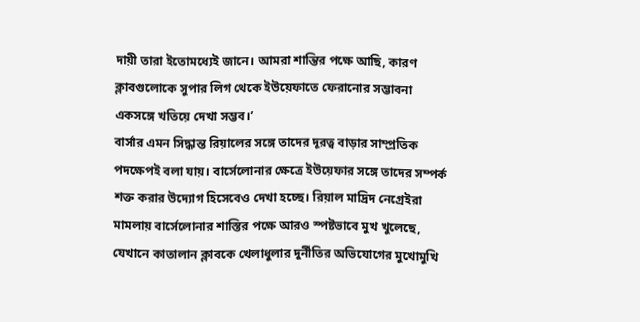দায়ী তারা ইতোমধ্যেই জানে। আমরা শান্তির পক্ষে আছি, কারণ ক্লাবগুলোকে সুপার লিগ থেকে ইউয়েফাতে ফেরানোর সম্ভাবনা একসঙ্গে খতিয়ে দেখা সম্ভব।’
বার্সার এমন সিদ্ধান্ত রিয়ালের সঙ্গে তাদের দূরত্ব বাড়ার সাম্প্রতিক পদক্ষেপই বলা যায়। বার্সেলোনার ক্ষেত্রে ইউয়েফার সঙ্গে তাদের সম্পর্ক শক্ত করার উদ্যোগ হিসেবেও দেখা হচ্ছে। রিয়াল মাদ্রিদ নেগ্রেইরা মামলায় বার্সেলোনার শাস্তির পক্ষে আরও স্পষ্টভাবে মুখ খুলেছে, যেখানে কাতালান ক্লাবকে খেলাধুলার দুর্নীতির অভিযোগের মুখোমুখি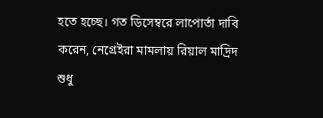হতে হচ্ছে। গত ডিসেম্বরে লাপোর্তা দাবি করেন, নেগ্রেইরা মামলায় রিয়াল মাদ্রিদ শুধু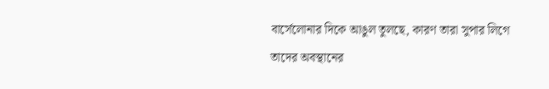বার্সেলোনার দিকে আঙুল তুলছে, কারণ তারা সুপার লিগে তাদের অবস্থানের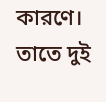কারণে। তাতে দুই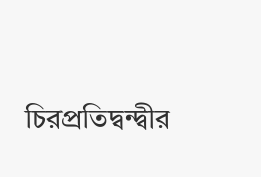চিরপ্রতিদ্বন্দ্বীর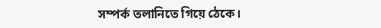সম্পর্ক তলানিতে গিয়ে ঠেকে।